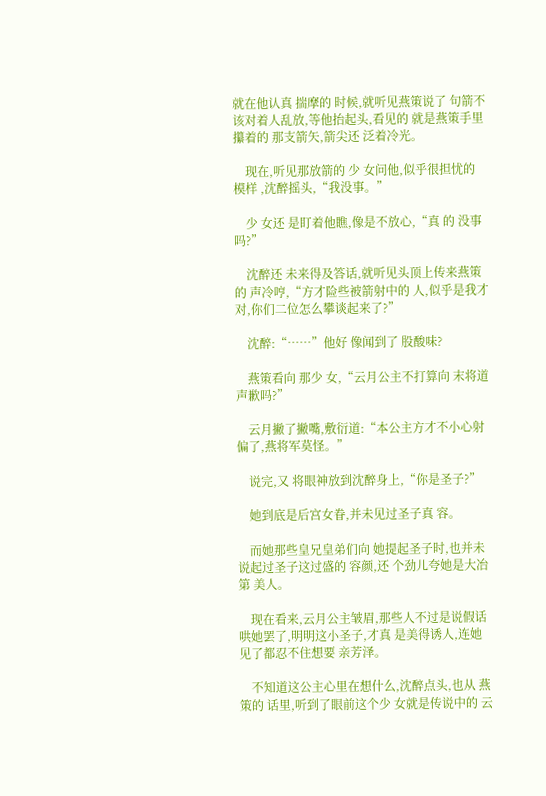就在他认真 揣摩的 时候,就听见燕策说了 句箭不该对着人乱放,等他抬起头,看见的 就是燕策手里攥着的 那支箭矢,箭尖还 泛着冷光。

    现在,听见那放箭的 少 女问他,似乎很担忧的 模样 ,沈醉摇头,“我没事。”

    少 女还 是盯着他瞧,像是不放心,“真 的 没事吗?”

    沈醉还 未来得及答话,就听见头顶上传来燕策的 声冷哼,“方才险些被箭射中的 人,似乎是我才对,你们二位怎么攀谈起来了?”

    沈醉:“……”他好 像闻到了 股酸味?

    燕策看向 那少 女,“云月公主不打算向 末将道 声歉吗?”

    云月撇了撇嘴,敷衍道:“本公主方才不小心射偏了,燕将军莫怪。”

    说完,又 将眼神放到沈醉身上,“你是圣子?”

    她到底是后宫女眷,并未见过圣子真 容。

    而她那些皇兄皇弟们向 她提起圣子时,也并未说起过圣子这过盛的 容颜,还 个劲儿夸她是大冶第 美人。

    现在看来,云月公主皱眉,那些人不过是说假话哄她罢了,明明这小圣子,才真 是美得诱人,连她见了都忍不住想要 亲芳泽。

    不知道这公主心里在想什么,沈醉点头,也从 燕策的 话里,听到了眼前这个少 女就是传说中的 云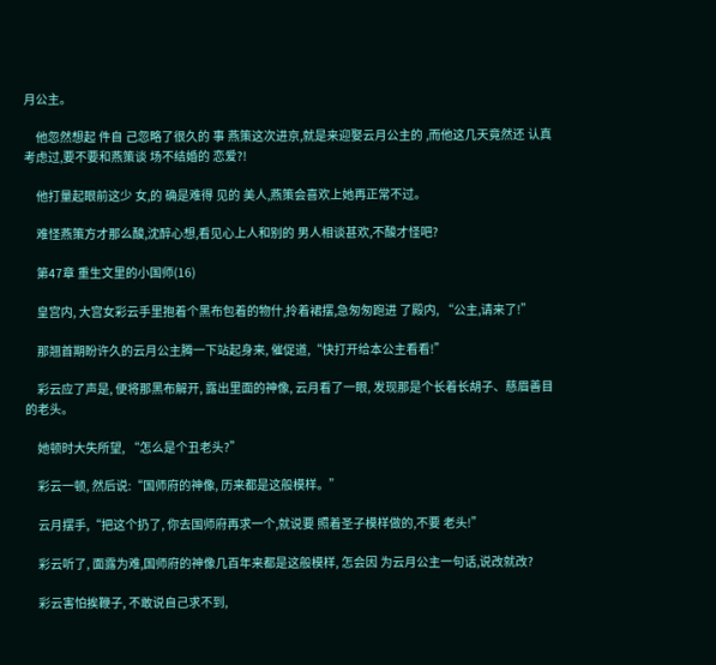月公主。

    他忽然想起 件自 己忽略了很久的 事 燕策这次进京,就是来迎娶云月公主的 ,而他这几天竟然还 认真 考虑过,要不要和燕策谈 场不结婚的 恋爱?!

    他打量起眼前这少 女,的 确是难得 见的 美人,燕策会喜欢上她再正常不过。

    难怪燕策方才那么酸,沈醉心想,看见心上人和别的 男人相谈甚欢,不酸才怪吧?

    第47章 重生文里的小国师(16)

    皇宫内, 大宫女彩云手里抱着个黑布包着的物什,拎着裙摆,急匆匆跑进 了殿内, “公主,请来了!”

    那翘首期盼许久的云月公主腾一下站起身来, 催促道,“快打开给本公主看看!”

    彩云应了声是, 便将那黑布解开, 露出里面的神像, 云月看了一眼, 发现那是个长着长胡子、慈眉善目的老头。

    她顿时大失所望, “怎么是个丑老头?”

    彩云一顿, 然后说:“国师府的神像, 历来都是这般模样。”

    云月摆手,“把这个扔了, 你去国师府再求一个,就说要 照着圣子模样做的,不要 老头!”

    彩云听了, 面露为难,国师府的神像几百年来都是这般模样, 怎会因 为云月公主一句话,说改就改?

    彩云害怕挨鞭子, 不敢说自己求不到,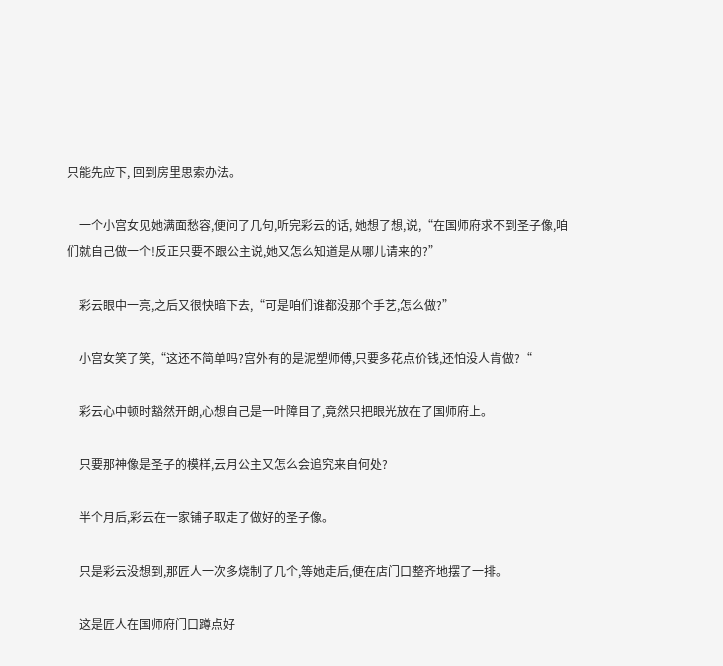只能先应下, 回到房里思索办法。

    一个小宫女见她满面愁容,便问了几句,听完彩云的话, 她想了想,说,“在国师府求不到圣子像,咱们就自己做一个!反正只要不跟公主说,她又怎么知道是从哪儿请来的?”

    彩云眼中一亮,之后又很快暗下去,“可是咱们谁都没那个手艺,怎么做?”

    小宫女笑了笑,“这还不简单吗?宫外有的是泥塑师傅,只要多花点价钱,还怕没人肯做?“

    彩云心中顿时豁然开朗,心想自己是一叶障目了,竟然只把眼光放在了国师府上。

    只要那神像是圣子的模样,云月公主又怎么会追究来自何处?

    半个月后,彩云在一家铺子取走了做好的圣子像。

    只是彩云没想到,那匠人一次多烧制了几个,等她走后,便在店门口整齐地摆了一排。

    这是匠人在国师府门口蹲点好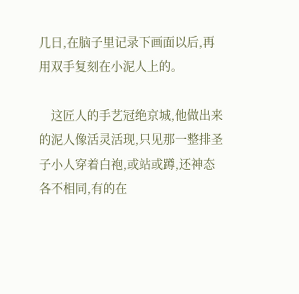几日,在脑子里记录下画面以后,再用双手复刻在小泥人上的。

    这匠人的手艺冠绝京城,他做出来的泥人像活灵活现,只见那一整排圣子小人穿着白袍,或站或蹲,还神态各不相同,有的在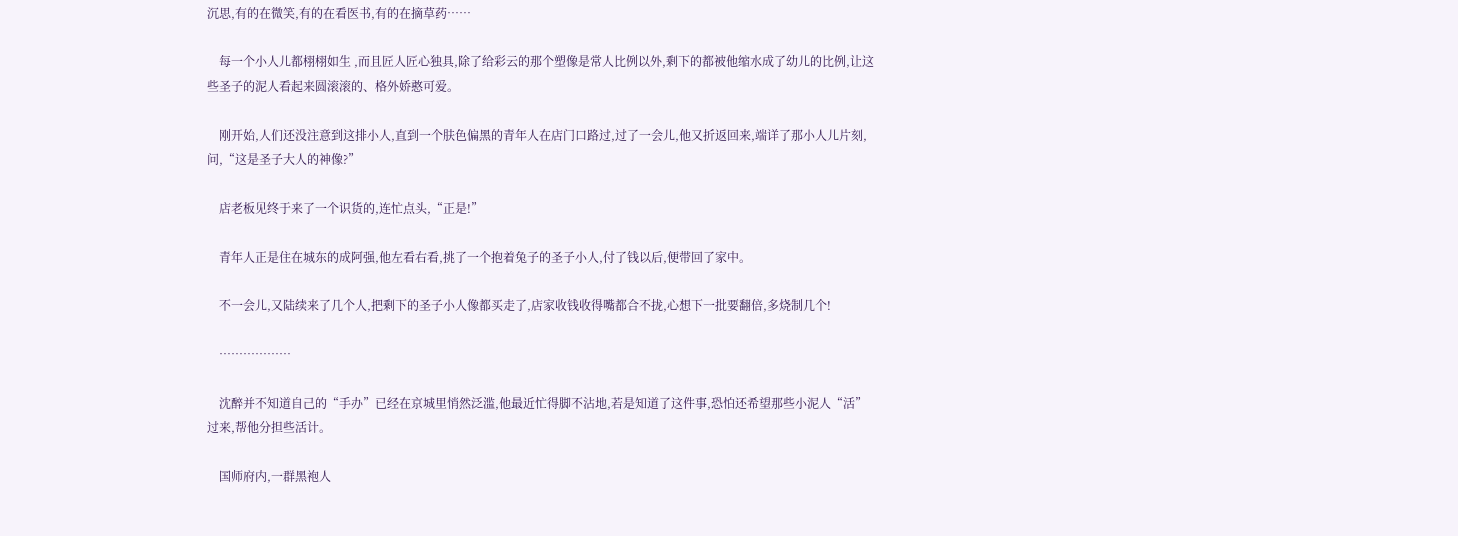沉思,有的在微笑,有的在看医书,有的在摘草药……

    每一个小人儿都栩栩如生 ,而且匠人匠心独具,除了给彩云的那个塑像是常人比例以外,剩下的都被他缩水成了幼儿的比例,让这些圣子的泥人看起来圆滚滚的、格外娇憨可爱。

    刚开始,人们还没注意到这排小人,直到一个肤色偏黑的青年人在店门口路过,过了一会儿,他又折返回来,端详了那小人儿片刻,问,“这是圣子大人的神像?”

    店老板见终于来了一个识货的,连忙点头,“正是!”

    青年人正是住在城东的成阿强,他左看右看,挑了一个抱着兔子的圣子小人,付了钱以后,便带回了家中。

    不一会儿,又陆续来了几个人,把剩下的圣子小人像都买走了,店家收钱收得嘴都合不拢,心想下一批要翻倍,多烧制几个!

    ………………

    沈醉并不知道自己的“手办”已经在京城里悄然泛滥,他最近忙得脚不沾地,若是知道了这件事,恐怕还希望那些小泥人“活”过来,帮他分担些活计。

    国师府内,一群黑袍人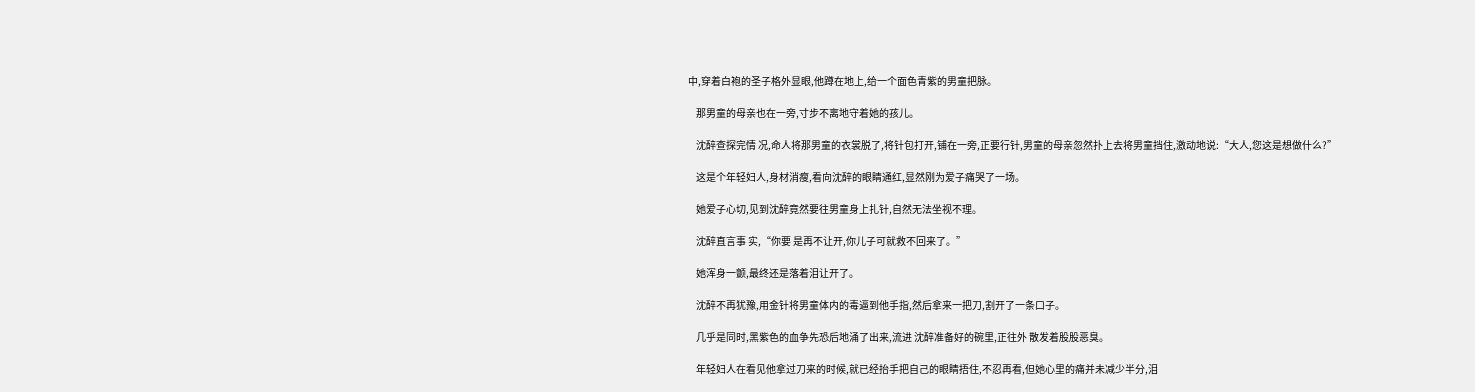中,穿着白袍的圣子格外显眼,他蹲在地上,给一个面色青紫的男童把脉。

    那男童的母亲也在一旁,寸步不离地守着她的孩儿。

    沈醉查探完情 况,命人将那男童的衣裳脱了,将针包打开,铺在一旁,正要行针,男童的母亲忽然扑上去将男童挡住,激动地说:“大人,您这是想做什么?”

    这是个年轻妇人,身材消瘦,看向沈醉的眼睛通红,显然刚为爱子痛哭了一场。

    她爱子心切,见到沈醉竟然要往男童身上扎针,自然无法坐视不理。

    沈醉直言事 实,“你要 是再不让开,你儿子可就救不回来了。”

    她浑身一颤,最终还是落着泪让开了。

    沈醉不再犹豫,用金针将男童体内的毒逼到他手指,然后拿来一把刀,割开了一条口子。

    几乎是同时,黑紫色的血争先恐后地涌了出来,流进 沈醉准备好的碗里,正往外 散发着股股恶臭。

    年轻妇人在看见他拿过刀来的时候,就已经抬手把自己的眼睛捂住,不忍再看,但她心里的痛并未减少半分,泪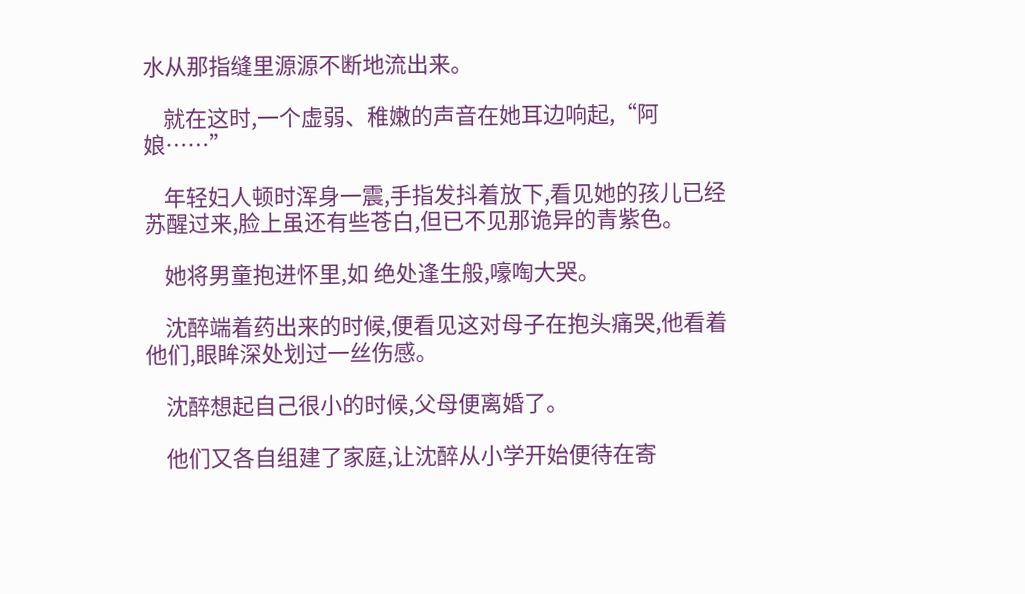水从那指缝里源源不断地流出来。

    就在这时,一个虚弱、稚嫩的声音在她耳边响起,“阿娘……”

    年轻妇人顿时浑身一震,手指发抖着放下,看见她的孩儿已经苏醒过来,脸上虽还有些苍白,但已不见那诡异的青紫色。

    她将男童抱进怀里,如 绝处逢生般,嚎啕大哭。

    沈醉端着药出来的时候,便看见这对母子在抱头痛哭,他看着他们,眼眸深处划过一丝伤感。

    沈醉想起自己很小的时候,父母便离婚了。

    他们又各自组建了家庭,让沈醉从小学开始便待在寄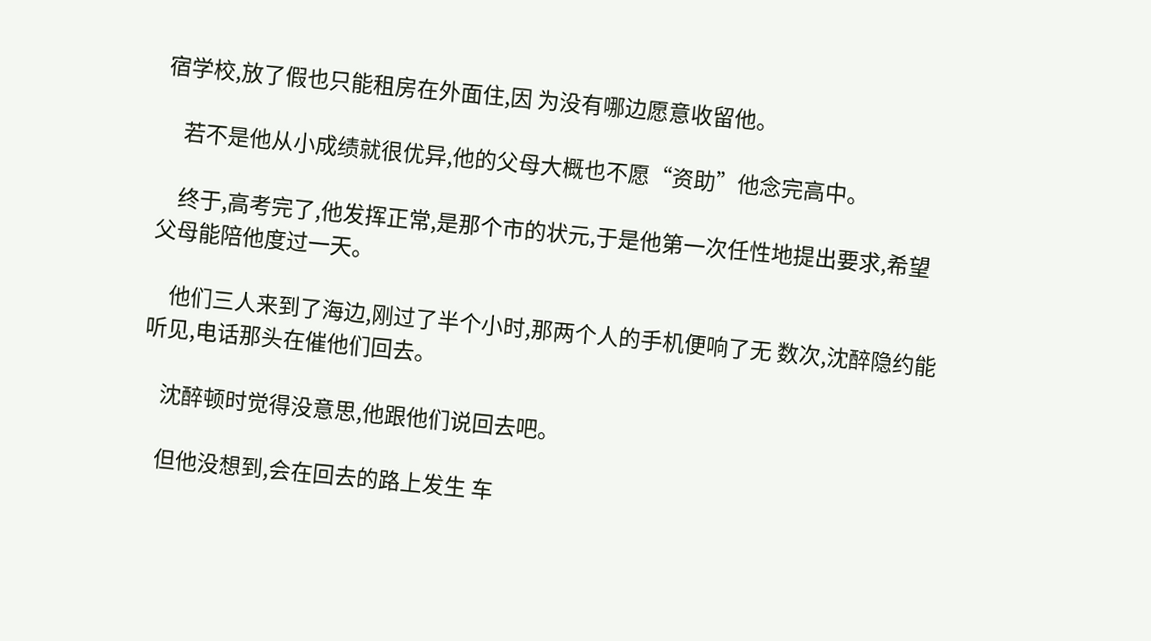宿学校,放了假也只能租房在外面住,因 为没有哪边愿意收留他。

    若不是他从小成绩就很优异,他的父母大概也不愿“资助”他念完高中。

    终于,高考完了,他发挥正常,是那个市的状元,于是他第一次任性地提出要求,希望父母能陪他度过一天。

    他们三人来到了海边,刚过了半个小时,那两个人的手机便响了无 数次,沈醉隐约能听见,电话那头在催他们回去。

    沈醉顿时觉得没意思,他跟他们说回去吧。

    但他没想到,会在回去的路上发生 车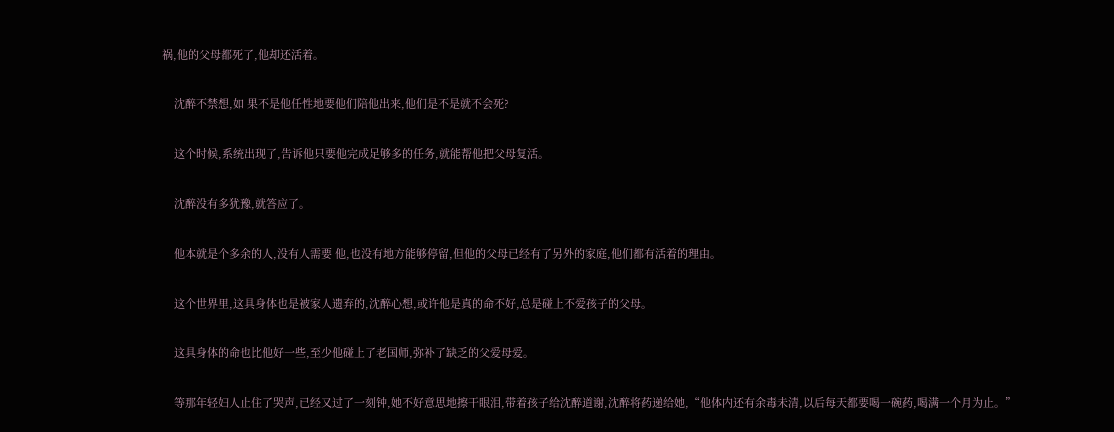祸,他的父母都死了,他却还活着。

    沈醉不禁想,如 果不是他任性地要他们陪他出来,他们是不是就不会死?

    这个时候,系统出现了,告诉他只要他完成足够多的任务,就能帮他把父母复活。

    沈醉没有多犹豫,就答应了。

    他本就是个多余的人,没有人需要 他,也没有地方能够停留,但他的父母已经有了另外的家庭,他们都有活着的理由。

    这个世界里,这具身体也是被家人遗弃的,沈醉心想,或许他是真的命不好,总是碰上不爱孩子的父母。

    这具身体的命也比他好一些,至少他碰上了老国师,弥补了缺乏的父爱母爱。

    等那年轻妇人止住了哭声,已经又过了一刻钟,她不好意思地擦干眼泪,带着孩子给沈醉道谢,沈醉将药递给她,“他体内还有余毒未清,以后每天都要喝一碗药,喝满一个月为止。”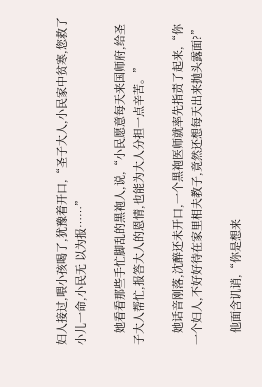妇人接过,喂小孩喝了,犹豫着开口,“圣子大人,小民家中贫寒,您救了小儿一命,小民无 以为报……”

    她看看那些手忙脚乱的黑袍人,说,“小民愿意每天来国师府,给圣子大人帮忙,报答大人的恩情,也能为大人分担一点辛苦。”

    她话音刚落,沈醉还未开口,一个黑袍医师就率先指责了起来,“你一个妇人,不好好待在家里相夫教子,竟然还想每天出来抛头露面?”

    他面含讥诮,“你是想来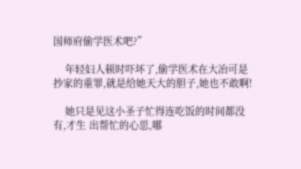国师府偷学医术吧?”

    年轻妇人顿时吓坏了,偷学医术在大冶可是抄家的重罪,就是给她天大的胆子,她也不敢啊!

    她只是见这小圣子忙得连吃饭的时间都没有,才生 出帮忙的心思,哪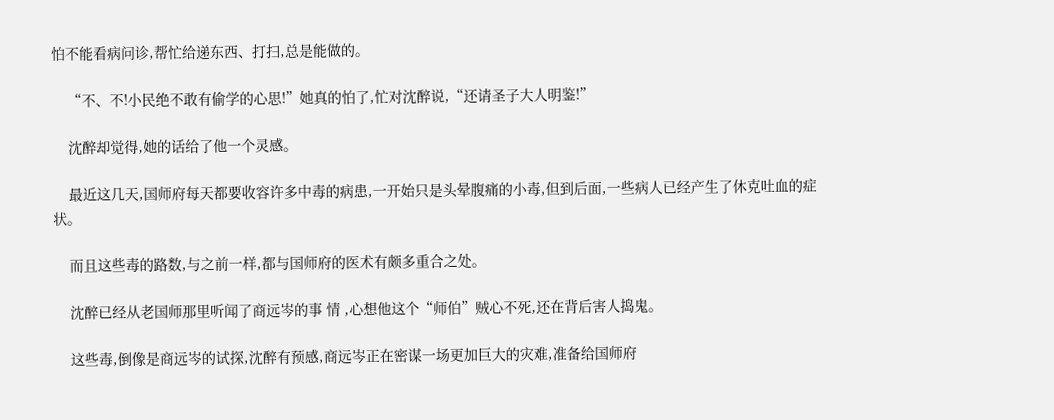怕不能看病问诊,帮忙给递东西、打扫,总是能做的。

    “不、不!小民绝不敢有偷学的心思!”她真的怕了,忙对沈醉说,“还请圣子大人明鉴!”

    沈醉却觉得,她的话给了他一个灵感。

    最近这几天,国师府每天都要收容许多中毒的病患,一开始只是头晕腹痛的小毒,但到后面,一些病人已经产生了休克吐血的症状。

    而且这些毒的路数,与之前一样,都与国师府的医术有颇多重合之处。

    沈醉已经从老国师那里听闻了商远岑的事 情 ,心想他这个“师伯”贼心不死,还在背后害人捣鬼。

    这些毒,倒像是商远岑的试探,沈醉有预感,商远岑正在密谋一场更加巨大的灾难,准备给国师府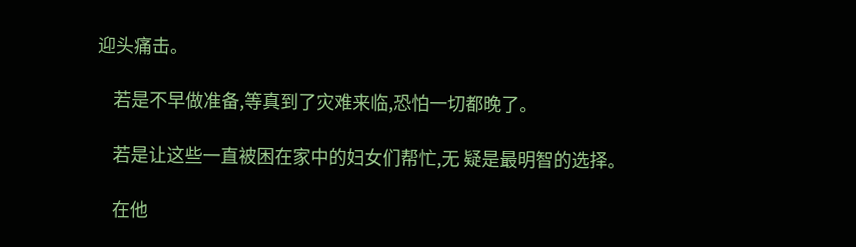迎头痛击。

    若是不早做准备,等真到了灾难来临,恐怕一切都晚了。

    若是让这些一直被困在家中的妇女们帮忙,无 疑是最明智的选择。

    在他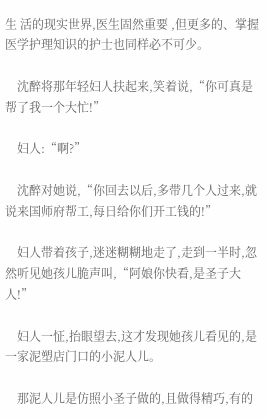生 活的现实世界,医生固然重要 ,但更多的、掌握医学护理知识的护士也同样必不可少。

    沈醉将那年轻妇人扶起来,笑着说,“你可真是帮了我一个大忙!”

    妇人:“啊?”

    沈醉对她说,“你回去以后,多带几个人过来,就说来国师府帮工,每日给你们开工钱的!”

    妇人带着孩子,迷迷糊糊地走了,走到一半时,忽然听见她孩儿脆声叫,“阿娘你快看,是圣子大人!”

    妇人一怔,抬眼望去,这才发现她孩儿看见的,是一家泥塑店门口的小泥人儿。

    那泥人儿是仿照小圣子做的,且做得精巧,有的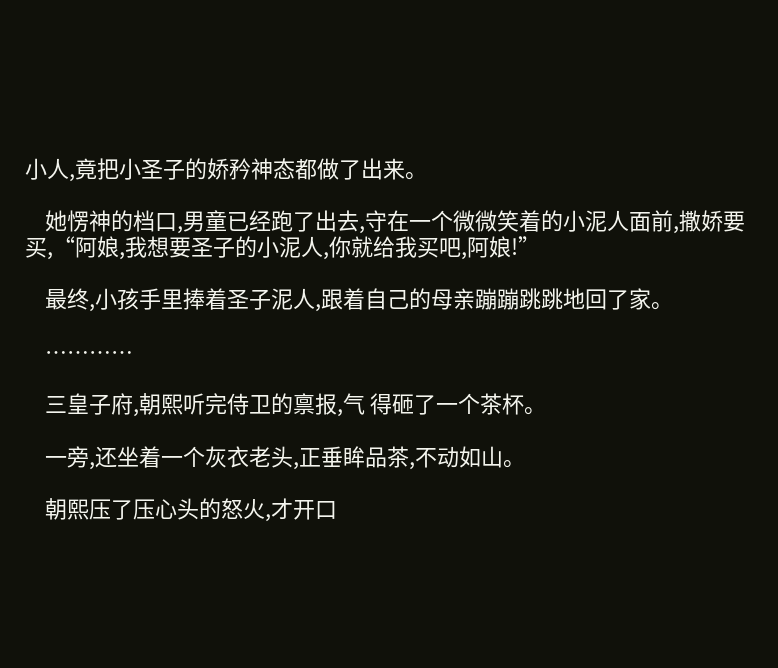小人,竟把小圣子的娇矜神态都做了出来。

    她愣神的档口,男童已经跑了出去,守在一个微微笑着的小泥人面前,撒娇要 买,“阿娘,我想要圣子的小泥人,你就给我买吧,阿娘!”

    最终,小孩手里捧着圣子泥人,跟着自己的母亲蹦蹦跳跳地回了家。

    …………

    三皇子府,朝熙听完侍卫的禀报,气 得砸了一个茶杯。

    一旁,还坐着一个灰衣老头,正垂眸品茶,不动如山。

    朝熙压了压心头的怒火,才开口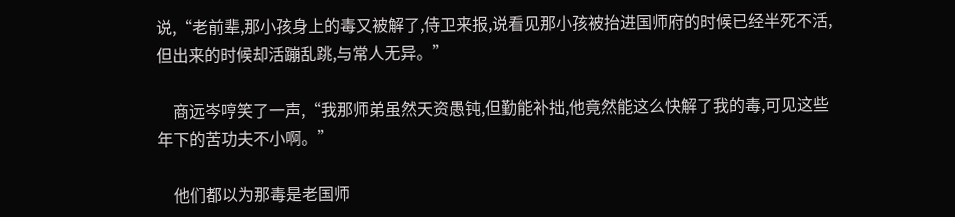说,“老前辈,那小孩身上的毒又被解了,侍卫来报,说看见那小孩被抬进国师府的时候已经半死不活,但出来的时候却活蹦乱跳,与常人无异。”

    商远岑哼笑了一声,“我那师弟虽然天资愚钝,但勤能补拙,他竟然能这么快解了我的毒,可见这些年下的苦功夫不小啊。”

    他们都以为那毒是老国师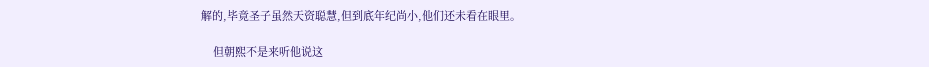解的,毕竟圣子虽然天资聪慧,但到底年纪尚小,他们还未看在眼里。

    但朝熙不是来听他说这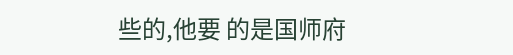些的,他要 的是国师府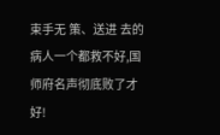束手无 策、送进 去的病人一个都救不好,国师府名声彻底败了才好!